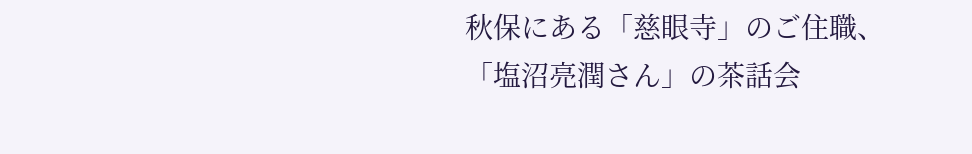秋保にある「慈眼寺」のご住職、「塩沼亮潤さん」の茶話会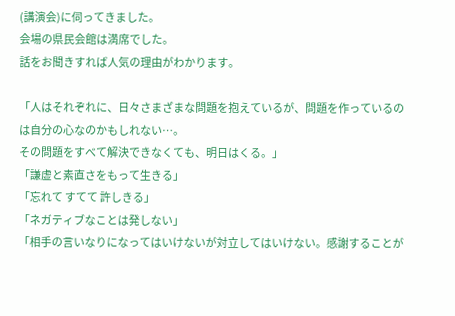(講演会)に伺ってきました。
会場の県民会館は満席でした。
話をお聞きすれば人気の理由がわかります。

「人はそれぞれに、日々さまざまな問題を抱えているが、問題を作っているのは自分の心なのかもしれない…。
その問題をすべて解決できなくても、明日はくる。」
「謙虚と素直さをもって生きる」
「忘れて すてて 許しきる」
「ネガティブなことは発しない」
「相手の言いなりになってはいけないが対立してはいけない。感謝することが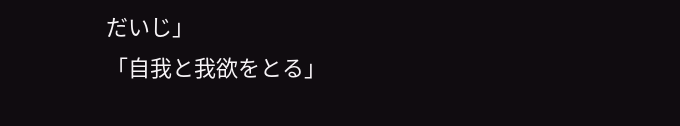だいじ」
「自我と我欲をとる」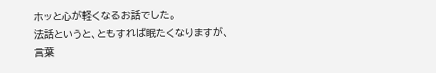ホッと心が軽くなるお話でした。
法話というと、ともすれば眠たくなりますが、言葉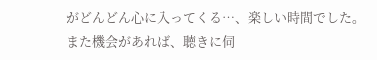がどんどん心に入ってくる…、楽しい時間でした。
また機会があれば、聴きに伺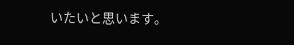いたいと思います。